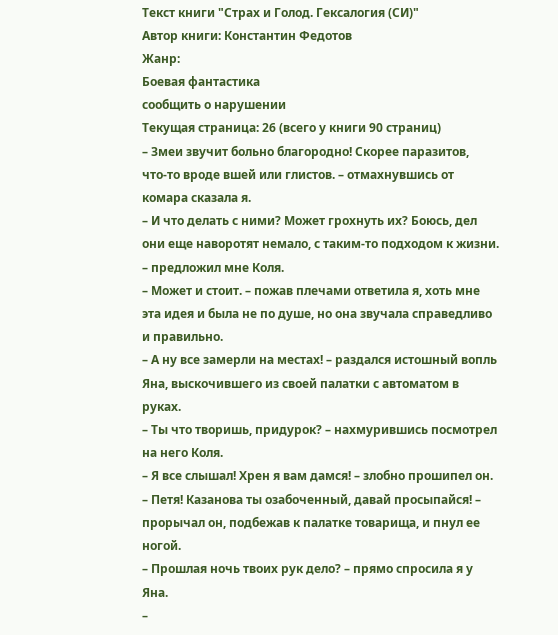Текст книги "Страх и Голод. Гексалогия (СИ)"
Автор книги: Константин Федотов
Жанр:
Боевая фантастика
сообщить о нарушении
Текущая страница: 26 (всего у книги 90 страниц)
– Змеи звучит больно благородно! Скорее паразитов, что‑то вроде вшей или глистов. – отмахнувшись от комара сказала я.
– И что делать с ними? Может грохнуть их? Боюсь, дел они еще наворотят немало, с таким‑то подходом к жизни. – предложил мне Коля.
– Может и стоит. – пожав плечами ответила я, хоть мне эта идея и была не по душе, но она звучала справедливо и правильно.
– А ну все замерли на местах! – раздался истошный вопль Яна, выскочившего из своей палатки с автоматом в руках.
– Ты что творишь, придурок? – нахмурившись посмотрел на него Коля.
– Я все слышал! Хрен я вам дамся! – злобно прошипел он. – Петя! Казанова ты озабоченный, давай просыпайся! – прорычал он, подбежав к палатке товарища, и пнул ее ногой.
– Прошлая ночь твоих рук дело? – прямо спросила я у Яна.
–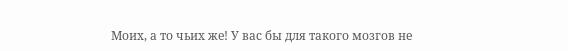Моих, а то чьих же! У вас бы для такого мозгов не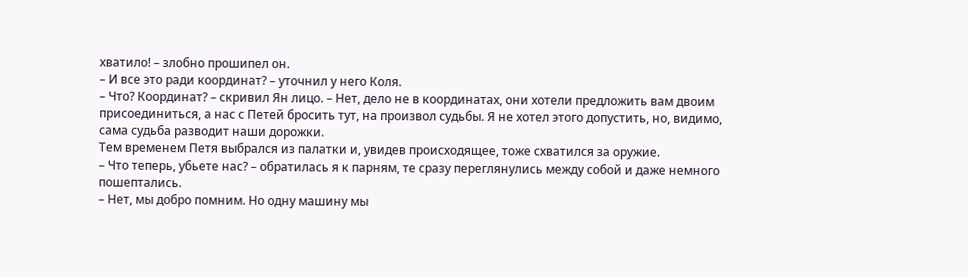хватило! – злобно прошипел он.
– И все это ради координат? – уточнил у него Коля.
– Что? Координат? – скривил Ян лицо. – Нет, дело не в координатах, они хотели предложить вам двоим присоединиться, а нас с Петей бросить тут, на произвол судьбы. Я не хотел этого допустить, но, видимо, сама судьба разводит наши дорожки.
Тем временем Петя выбрался из палатки и, увидев происходящее, тоже схватился за оружие.
– Что теперь, убьете нас? – обратилась я к парням, те сразу переглянулись между собой и даже немного пошептались.
– Нет, мы добро помним. Но одну машину мы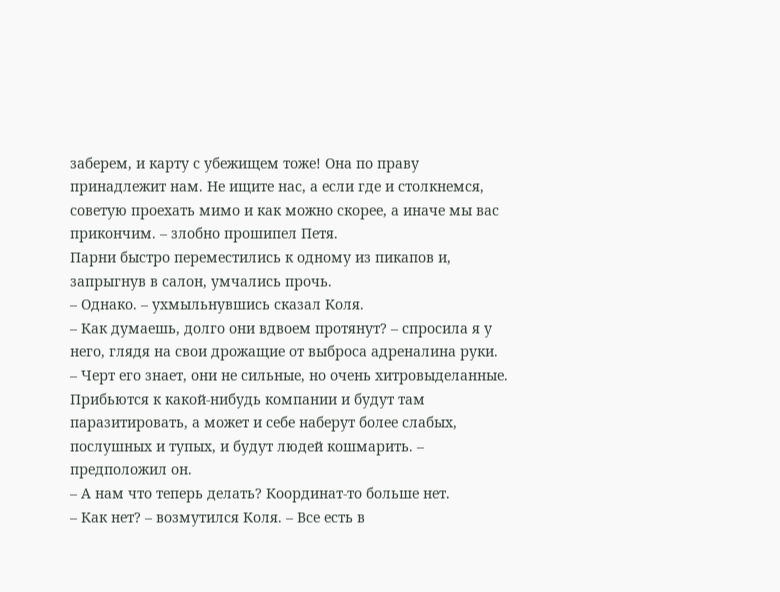заберем, и карту с убежищем тоже! Она по праву принадлежит нам. Не ищите нас, а если где и столкнемся, советую проехать мимо и как можно скорее, а иначе мы вас прикончим. – злобно прошипел Петя.
Парни быстро переместились к одному из пикапов и, запрыгнув в салон, умчались прочь.
– Однако. – ухмыльнувшись сказал Коля.
– Как думаешь, долго они вдвоем протянут? – спросила я у него, глядя на свои дрожащие от выброса адреналина руки.
– Черт его знает, они не сильные, но очень хитровыделанные. Прибьются к какой‑нибудь компании и будут там паразитировать, а может и себе наберут более слабых, послушных и тупых, и будут людей кошмарить. – предположил он.
– А нам что теперь делать? Координат‑то больше нет.
– Как нет? – возмутился Коля. – Все есть в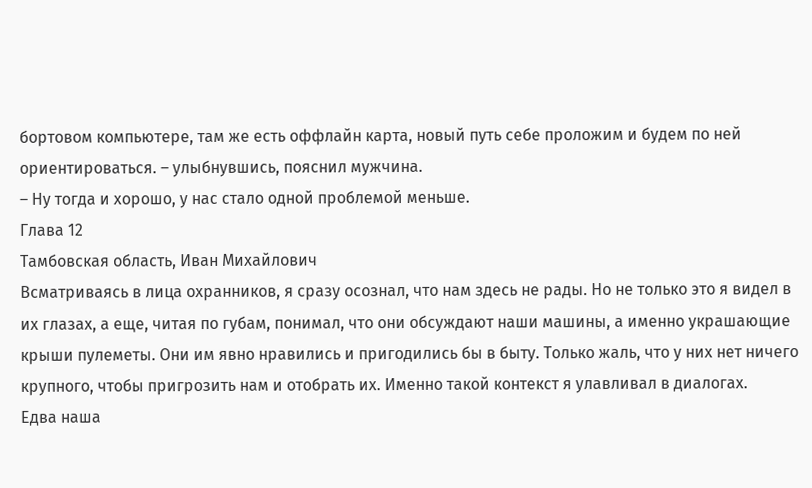бортовом компьютере, там же есть оффлайн карта, новый путь себе проложим и будем по ней ориентироваться. – улыбнувшись, пояснил мужчина.
– Ну тогда и хорошо, у нас стало одной проблемой меньше.
Глава 12
Тамбовская область, Иван Михайлович
Всматриваясь в лица охранников, я сразу осознал, что нам здесь не рады. Но не только это я видел в их глазах, а еще, читая по губам, понимал, что они обсуждают наши машины, а именно украшающие крыши пулеметы. Они им явно нравились и пригодились бы в быту. Только жаль, что у них нет ничего крупного, чтобы пригрозить нам и отобрать их. Именно такой контекст я улавливал в диалогах.
Едва наша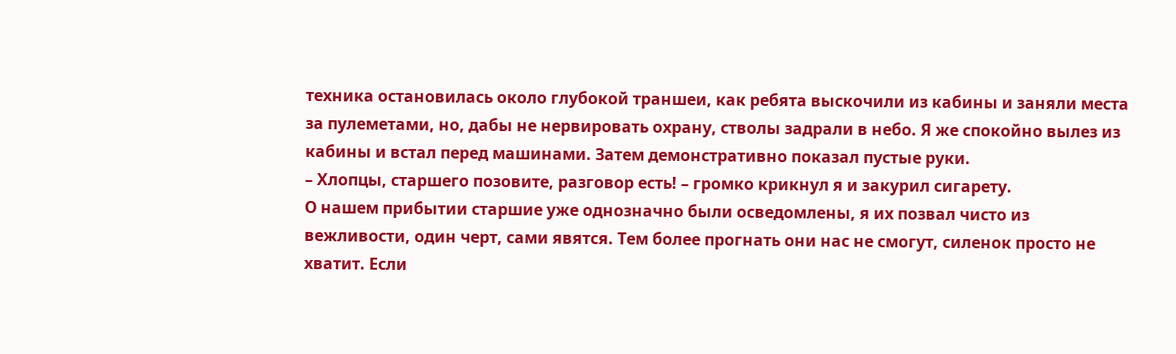техника остановилась около глубокой траншеи, как ребята выскочили из кабины и заняли места за пулеметами, но, дабы не нервировать охрану, стволы задрали в небо. Я же спокойно вылез из кабины и встал перед машинами. Затем демонстративно показал пустые руки.
– Хлопцы, старшего позовите, разговор есть! – громко крикнул я и закурил сигарету.
О нашем прибытии старшие уже однозначно были осведомлены, я их позвал чисто из вежливости, один черт, сами явятся. Тем более прогнать они нас не смогут, силенок просто не хватит. Если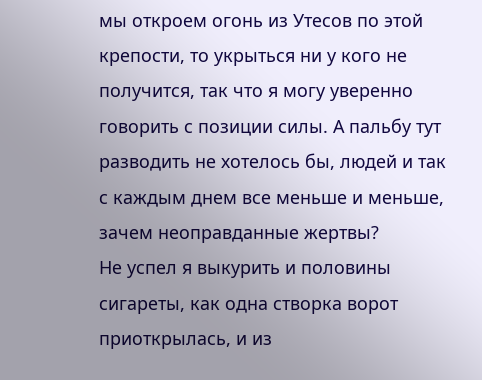мы откроем огонь из Утесов по этой крепости, то укрыться ни у кого не получится, так что я могу уверенно говорить с позиции силы. А пальбу тут разводить не хотелось бы, людей и так с каждым днем все меньше и меньше, зачем неоправданные жертвы?
Не успел я выкурить и половины сигареты, как одна створка ворот приоткрылась, и из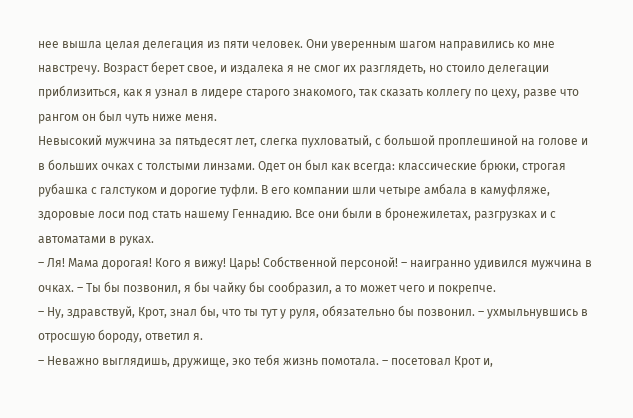нее вышла целая делегация из пяти человек. Они уверенным шагом направились ко мне навстречу. Возраст берет свое, и издалека я не смог их разглядеть, но стоило делегации приблизиться, как я узнал в лидере старого знакомого, так сказать коллегу по цеху, разве что рангом он был чуть ниже меня.
Невысокий мужчина за пятьдесят лет, слегка пухловатый, с большой проплешиной на голове и в больших очках с толстыми линзами. Одет он был как всегда: классические брюки, строгая рубашка с галстуком и дорогие туфли. В его компании шли четыре амбала в камуфляже, здоровые лоси под стать нашему Геннадию. Все они были в бронежилетах, разгрузках и с автоматами в руках.
– Ля! Мама дорогая! Кого я вижу! Царь! Собственной персоной! – наигранно удивился мужчина в очках. – Ты бы позвонил, я бы чайку бы сообразил, а то может чего и покрепче.
– Ну, здравствуй, Крот, знал бы, что ты тут у руля, обязательно бы позвонил. – ухмыльнувшись в отросшую бороду, ответил я.
– Неважно выглядишь, дружище, эко тебя жизнь помотала. – посетовал Крот и,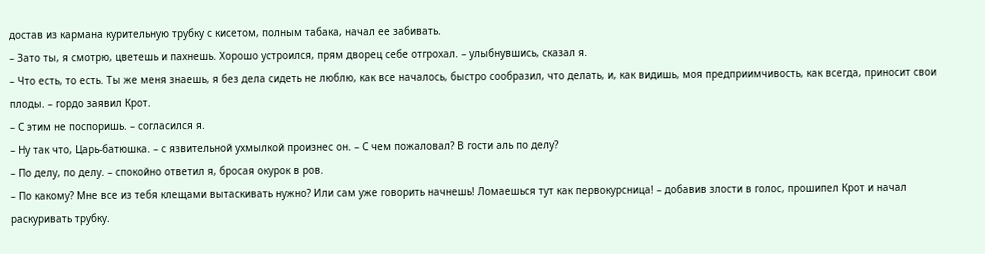достав из кармана курительную трубку с кисетом, полным табака, начал ее забивать.
– Зато ты, я смотрю, цветешь и пахнешь. Хорошо устроился, прям дворец себе отгрохал. – улыбнувшись, сказал я.
– Что есть, то есть. Ты же меня знаешь, я без дела сидеть не люблю, как все началось, быстро сообразил, что делать, и, как видишь, моя предприимчивость, как всегда, приносит свои плоды. – гордо заявил Крот.
– С этим не поспоришь. – согласился я.
– Ну так что, Царь‑батюшка. – с язвительной ухмылкой произнес он. – С чем пожаловал? В гости аль по делу?
– По делу, по делу. – спокойно ответил я, бросая окурок в ров.
– По какому? Мне все из тебя клещами вытаскивать нужно? Или сам уже говорить начнешь! Ломаешься тут как первокурсница! – добавив злости в голос, прошипел Крот и начал раскуривать трубку.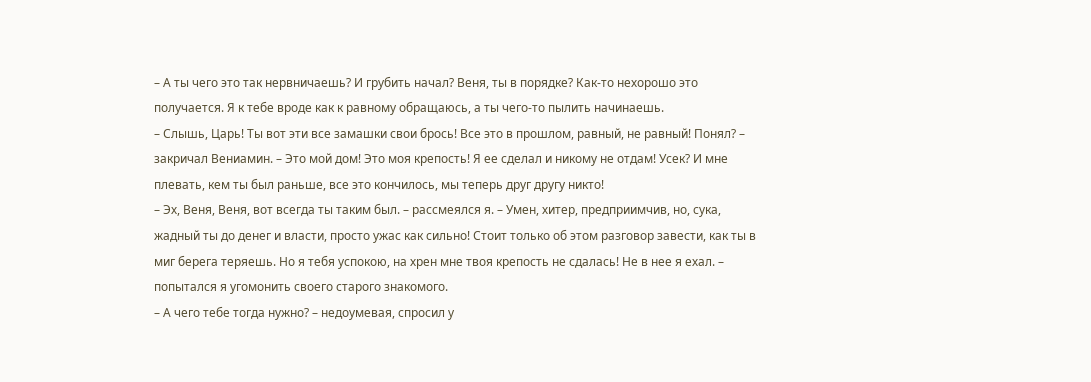– А ты чего это так нервничаешь? И грубить начал? Веня, ты в порядке? Как‑то нехорошо это получается. Я к тебе вроде как к равному обращаюсь, а ты чего‑то пылить начинаешь.
– Слышь, Царь! Ты вот эти все замашки свои брось! Все это в прошлом, равный, не равный! Понял? – закричал Вениамин. – Это мой дом! Это моя крепость! Я ее сделал и никому не отдам! Усек? И мне плевать, кем ты был раньше, все это кончилось, мы теперь друг другу никто!
– Эх, Веня, Веня, вот всегда ты таким был. – рассмеялся я. – Умен, хитер, предприимчив, но, сука, жадный ты до денег и власти, просто ужас как сильно! Стоит только об этом разговор завести, как ты в миг берега теряешь. Но я тебя успокою, на хрен мне твоя крепость не сдалась! Не в нее я ехал. – попытался я угомонить своего старого знакомого.
– А чего тебе тогда нужно? – недоумевая, спросил у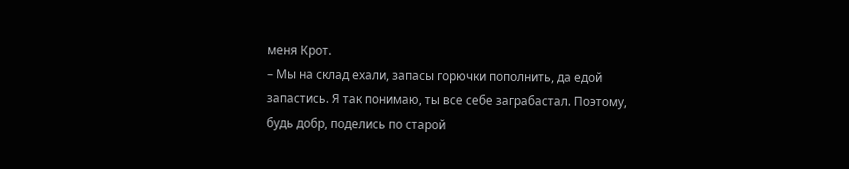меня Крот.
– Мы на склад ехали, запасы горючки пополнить, да едой запастись. Я так понимаю, ты все себе заграбастал. Поэтому, будь добр, поделись по старой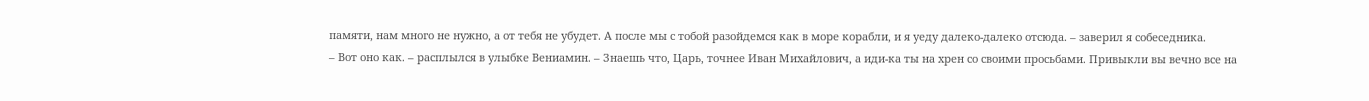памяти, нам много не нужно, а от тебя не убудет. А после мы с тобой разойдемся как в море корабли, и я уеду далеко‑далеко отсюда. – заверил я собеседника.
– Вот оно как. – расплылся в улыбке Вениамин. – Знаешь что, Царь, точнее Иван Михайлович, а иди‑ка ты на хрен со своими просьбами. Привыкли вы вечно все на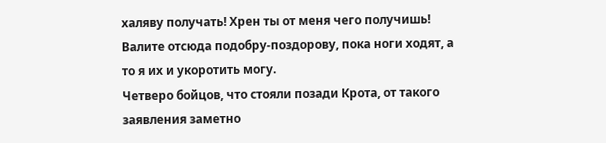халяву получать! Хрен ты от меня чего получишь! Валите отсюда подобру‑поздорову, пока ноги ходят, а то я их и укоротить могу.
Четверо бойцов, что стояли позади Крота, от такого заявления заметно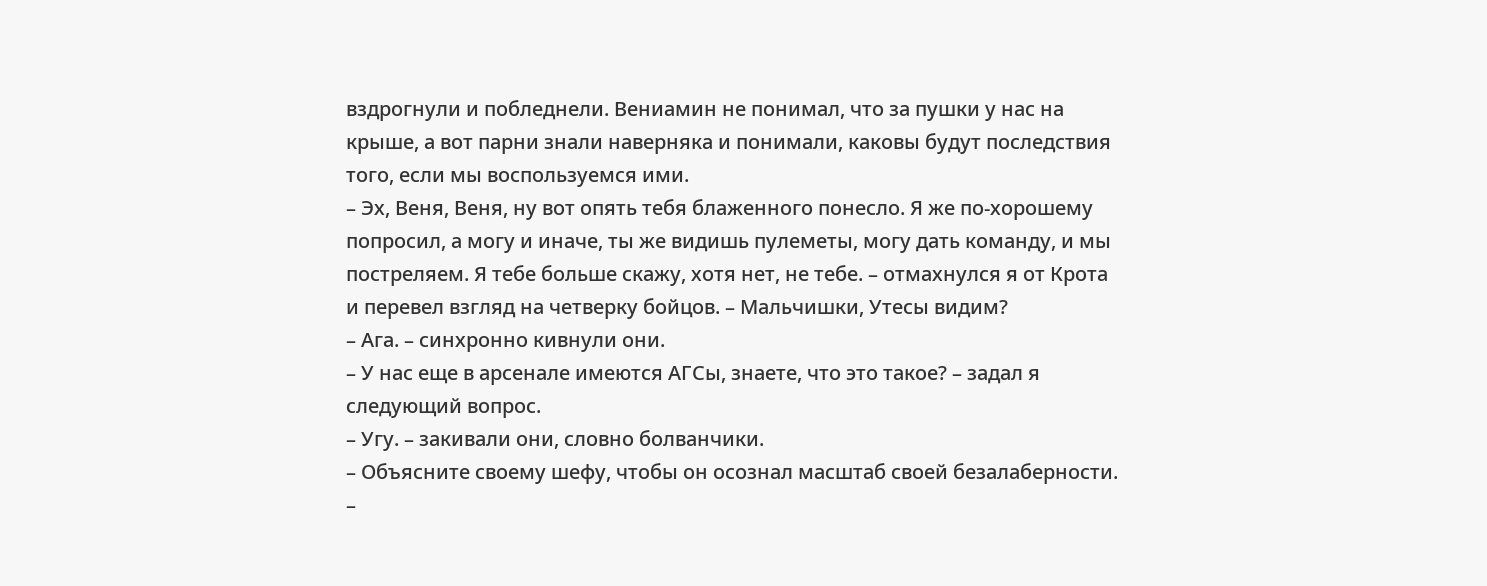вздрогнули и побледнели. Вениамин не понимал, что за пушки у нас на крыше, а вот парни знали наверняка и понимали, каковы будут последствия того, если мы воспользуемся ими.
– Эх, Веня, Веня, ну вот опять тебя блаженного понесло. Я же по‑хорошему попросил, а могу и иначе, ты же видишь пулеметы, могу дать команду, и мы постреляем. Я тебе больше скажу, хотя нет, не тебе. – отмахнулся я от Крота и перевел взгляд на четверку бойцов. – Мальчишки, Утесы видим?
– Ага. – синхронно кивнули они.
– У нас еще в арсенале имеются АГСы, знаете, что это такое? – задал я следующий вопрос.
– Угу. – закивали они, словно болванчики.
– Объясните своему шефу, чтобы он осознал масштаб своей безалаберности. –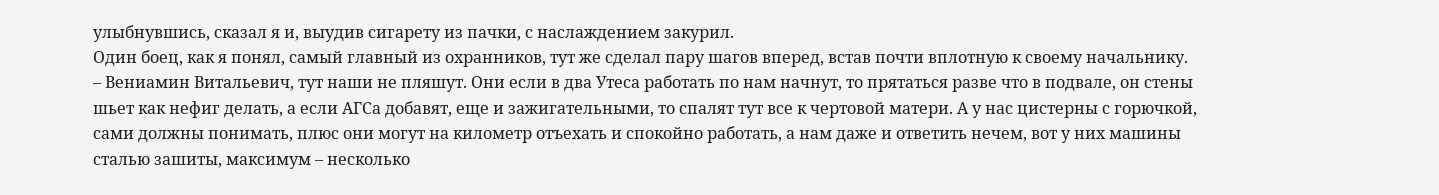улыбнувшись, сказал я и, выудив сигарету из пачки, с наслаждением закурил.
Один боец, как я понял, самый главный из охранников, тут же сделал пару шагов вперед, встав почти вплотную к своему начальнику.
– Вениамин Витальевич, тут наши не пляшут. Они если в два Утеса работать по нам начнут, то прятаться разве что в подвале, он стены шьет как нефиг делать, а если АГСа добавят, еще и зажигательными, то спалят тут все к чертовой матери. А у нас цистерны с горючкой, сами должны понимать, плюс они могут на километр отъехать и спокойно работать, а нам даже и ответить нечем, вот у них машины сталью зашиты, максимум – несколько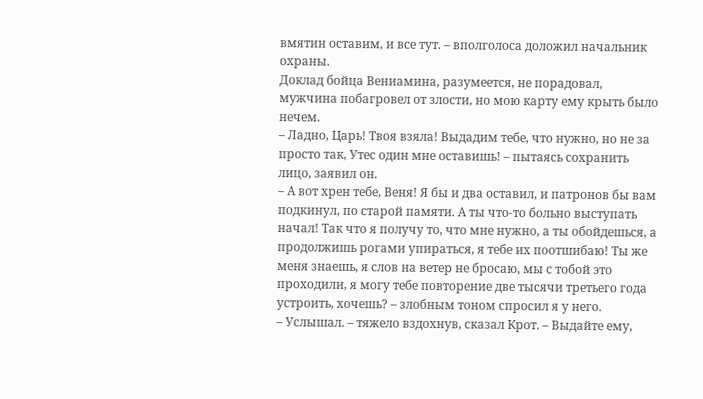вмятин оставим, и все тут. – вполголоса доложил начальник охраны.
Доклад бойца Вениамина, разумеется, не порадовал, мужчина побагровел от злости, но мою карту ему крыть было нечем.
– Ладно, Царь! Твоя взяла! Выдадим тебе, что нужно, но не за просто так, Утес один мне оставишь! – пытаясь сохранить лицо, заявил он.
– А вот хрен тебе, Веня! Я бы и два оставил, и патронов бы вам подкинул, по старой памяти. А ты что‑то больно выступать начал! Так что я получу то, что мне нужно, а ты обойдешься, а продолжишь рогами упираться, я тебе их поотшибаю! Ты же меня знаешь, я слов на ветер не бросаю, мы с тобой это проходили, я могу тебе повторение две тысячи третьего года устроить, хочешь? – злобным тоном спросил я у него.
– Услышал. – тяжело вздохнув, сказал Крот. – Выдайте ему,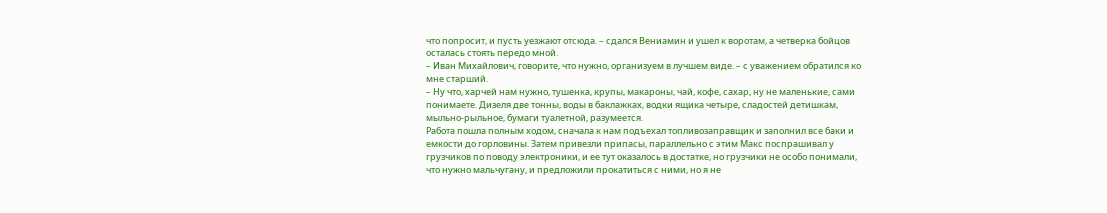что попросит, и пусть уезжают отсюда. – сдался Вениамин и ушел к воротам, а четверка бойцов осталась стоять передо мной.
– Иван Михайлович, говорите, что нужно, организуем в лучшем виде. – с уважением обратился ко мне старший.
– Ну что, харчей нам нужно, тушенка, крупы, макароны, чай, кофе, сахар, ну не маленькие, сами понимаете. Дизеля две тонны, воды в баклажках, водки ящика четыре, сладостей детишкам, мыльно‑рыльное, бумаги туалетной, разумеется.
Работа пошла полным ходом, сначала к нам подъехал топливозаправщик и заполнил все баки и емкости до горловины. Затем привезли припасы, параллельно с этим Макс поспрашивал у грузчиков по поводу электроники, и ее тут оказалось в достатке, но грузчики не особо понимали, что нужно мальчугану, и предложили прокатиться с ними, но я не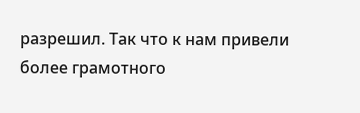разрешил. Так что к нам привели более грамотного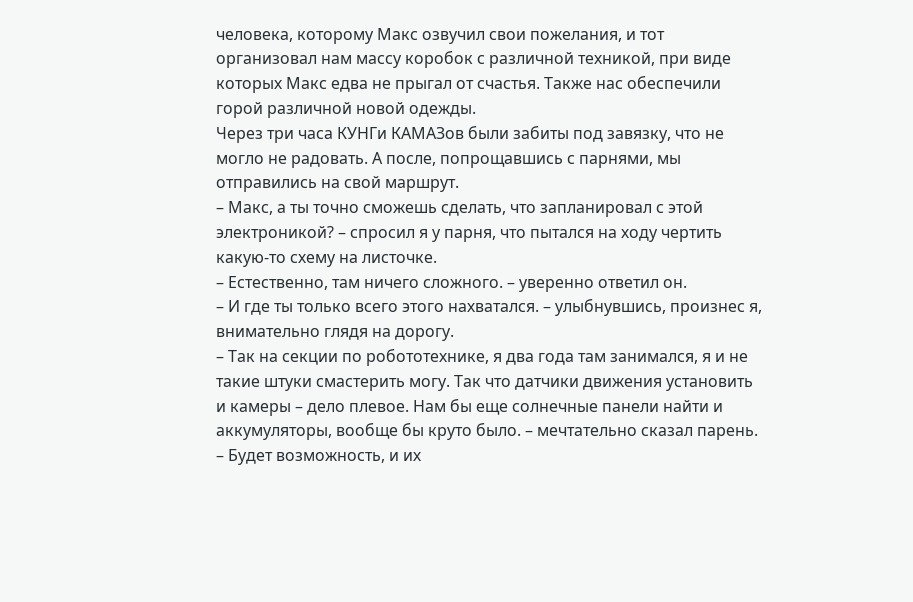человека, которому Макс озвучил свои пожелания, и тот организовал нам массу коробок с различной техникой, при виде которых Макс едва не прыгал от счастья. Также нас обеспечили горой различной новой одежды.
Через три часа КУНГи КАМАЗов были забиты под завязку, что не могло не радовать. А после, попрощавшись с парнями, мы отправились на свой маршрут.
– Макс, а ты точно сможешь сделать, что запланировал с этой электроникой? – спросил я у парня, что пытался на ходу чертить какую‑то схему на листочке.
– Естественно, там ничего сложного. – уверенно ответил он.
– И где ты только всего этого нахватался. – улыбнувшись, произнес я, внимательно глядя на дорогу.
– Так на секции по робототехнике, я два года там занимался, я и не такие штуки смастерить могу. Так что датчики движения установить и камеры – дело плевое. Нам бы еще солнечные панели найти и аккумуляторы, вообще бы круто было. – мечтательно сказал парень.
– Будет возможность, и их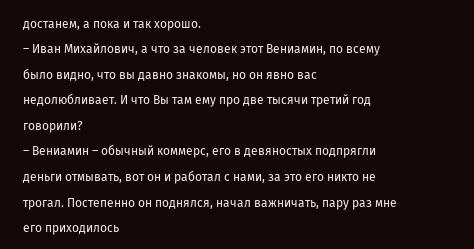достанем, а пока и так хорошо.
– Иван Михайлович, а что за человек этот Вениамин, по всему было видно, что вы давно знакомы, но он явно вас недолюбливает. И что Вы там ему про две тысячи третий год говорили?
– Вениамин – обычный коммерс, его в девяностых подпрягли деньги отмывать, вот он и работал с нами, за это его никто не трогал. Постепенно он поднялся, начал важничать, пару раз мне его приходилось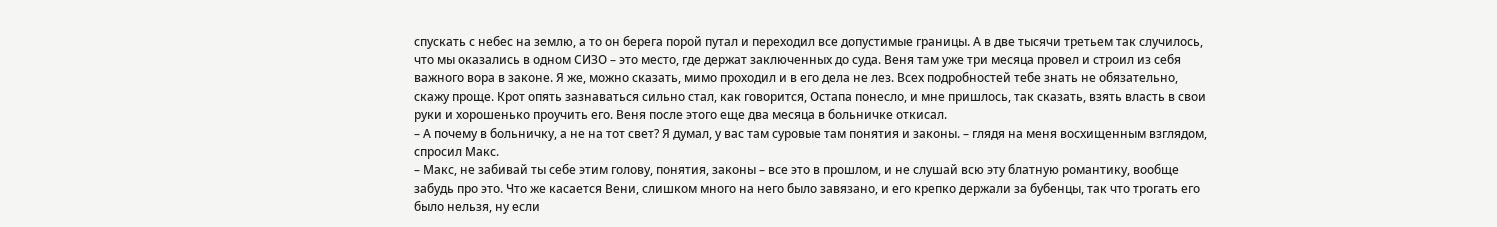спускать с небес на землю, а то он берега порой путал и переходил все допустимые границы. А в две тысячи третьем так случилось, что мы оказались в одном СИЗО – это место, где держат заключенных до суда. Веня там уже три месяца провел и строил из себя важного вора в законе. Я же, можно сказать, мимо проходил и в его дела не лез. Всех подробностей тебе знать не обязательно, скажу проще. Крот опять зазнаваться сильно стал, как говорится, Остапа понесло, и мне пришлось, так сказать, взять власть в свои руки и хорошенько проучить его. Веня после этого еще два месяца в больничке откисал.
– А почему в больничку, а не на тот свет? Я думал, у вас там суровые там понятия и законы. – глядя на меня восхищенным взглядом, спросил Макс.
– Макс, не забивай ты себе этим голову, понятия, законы – все это в прошлом, и не слушай всю эту блатную романтику, вообще забудь про это. Что же касается Вени, слишком много на него было завязано, и его крепко держали за бубенцы, так что трогать его было нельзя, ну если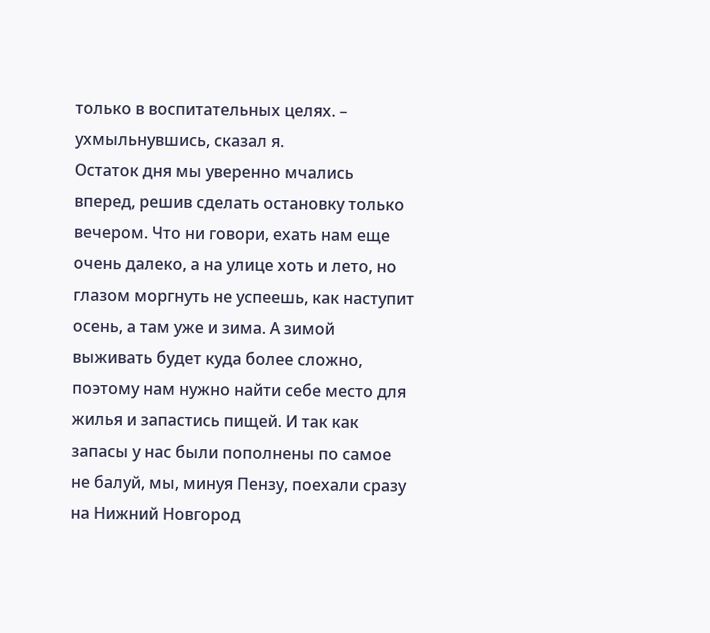только в воспитательных целях. – ухмыльнувшись, сказал я.
Остаток дня мы уверенно мчались вперед, решив сделать остановку только вечером. Что ни говори, ехать нам еще очень далеко, а на улице хоть и лето, но глазом моргнуть не успеешь, как наступит осень, а там уже и зима. А зимой выживать будет куда более сложно, поэтому нам нужно найти себе место для жилья и запастись пищей. И так как запасы у нас были пополнены по самое не балуй, мы, минуя Пензу, поехали сразу на Нижний Новгород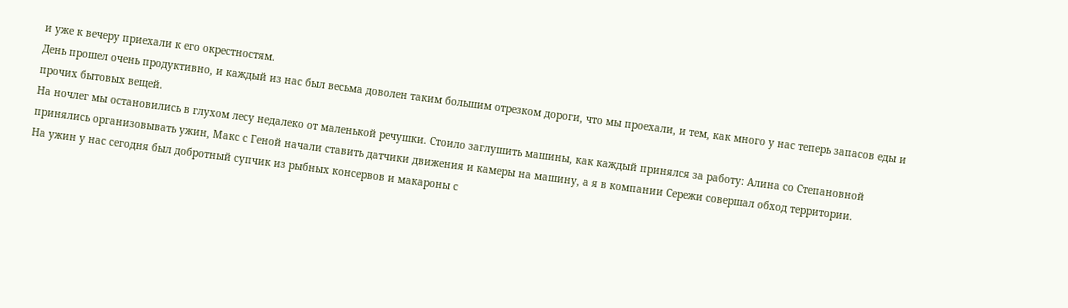и уже к вечеру приехали к его окрестностям.
День прошел очень продуктивно, и каждый из нас был весьма доволен таким большим отрезком дороги, что мы проехали, и тем, как много у нас теперь запасов еды и прочих бытовых вещей.
На ночлег мы остановились в глухом лесу недалеко от маленькой речушки. Стоило заглушить машины, как каждый принялся за работу: Алина со Степановной принялись организовывать ужин, Макс с Геной начали ставить датчики движения и камеры на машину, а я в компании Сережи совершал обход территории.
На ужин у нас сегодня был добротный супчик из рыбных консервов и макароны с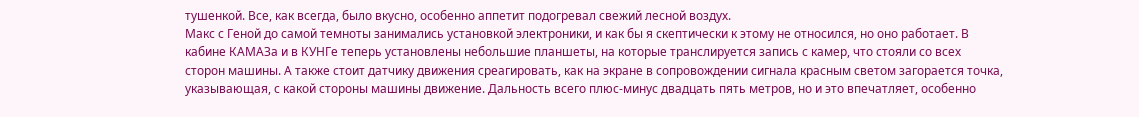тушенкой. Все, как всегда, было вкусно, особенно аппетит подогревал свежий лесной воздух.
Макс с Геной до самой темноты занимались установкой электроники, и как бы я скептически к этому не относился, но оно работает. В кабине КАМАЗа и в КУНГе теперь установлены небольшие планшеты, на которые транслируется запись с камер, что стояли со всех сторон машины. А также стоит датчику движения среагировать, как на экране в сопровождении сигнала красным светом загорается точка, указывающая, с какой стороны машины движение. Дальность всего плюс‑минус двадцать пять метров, но и это впечатляет, особенно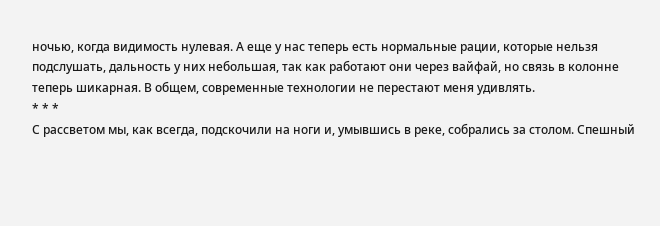ночью, когда видимость нулевая. А еще у нас теперь есть нормальные рации, которые нельзя подслушать, дальность у них небольшая, так как работают они через вайфай, но связь в колонне теперь шикарная. В общем, современные технологии не перестают меня удивлять.
* * *
С рассветом мы, как всегда, подскочили на ноги и, умывшись в реке, собрались за столом. Спешный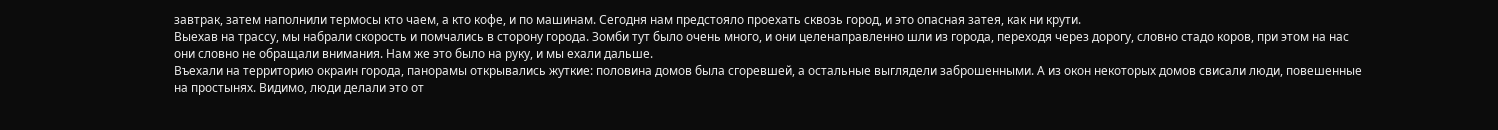завтрак, затем наполнили термосы кто чаем, а кто кофе, и по машинам. Сегодня нам предстояло проехать сквозь город, и это опасная затея, как ни крути.
Выехав на трассу, мы набрали скорость и помчались в сторону города. Зомби тут было очень много, и они целенаправленно шли из города, переходя через дорогу, словно стадо коров, при этом на нас они словно не обращали внимания. Нам же это было на руку, и мы ехали дальше.
Въехали на территорию окраин города, панорамы открывались жуткие: половина домов была сгоревшей, а остальные выглядели заброшенными. А из окон некоторых домов свисали люди, повешенные на простынях. Видимо, люди делали это от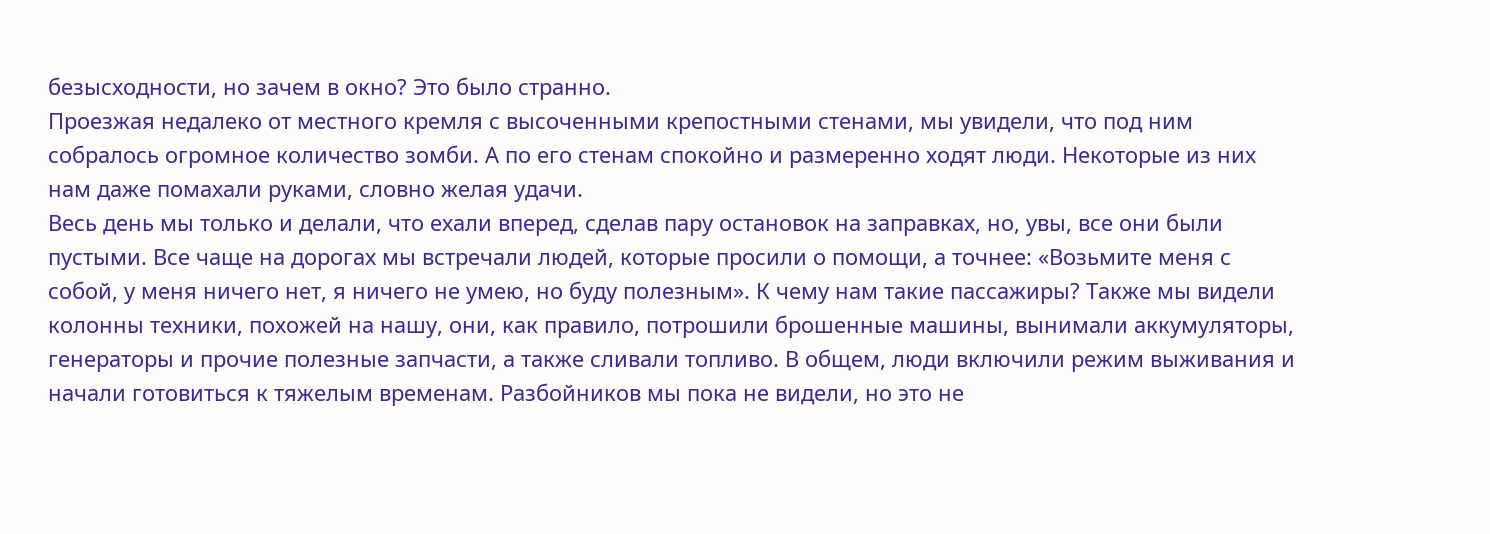безысходности, но зачем в окно? Это было странно.
Проезжая недалеко от местного кремля с высоченными крепостными стенами, мы увидели, что под ним собралось огромное количество зомби. А по его стенам спокойно и размеренно ходят люди. Некоторые из них нам даже помахали руками, словно желая удачи.
Весь день мы только и делали, что ехали вперед, сделав пару остановок на заправках, но, увы, все они были пустыми. Все чаще на дорогах мы встречали людей, которые просили о помощи, а точнее: «Возьмите меня с собой, у меня ничего нет, я ничего не умею, но буду полезным». К чему нам такие пассажиры? Также мы видели колонны техники, похожей на нашу, они, как правило, потрошили брошенные машины, вынимали аккумуляторы, генераторы и прочие полезные запчасти, а также сливали топливо. В общем, люди включили режим выживания и начали готовиться к тяжелым временам. Разбойников мы пока не видели, но это не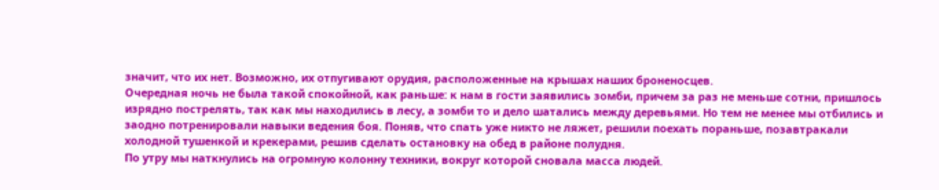значит, что их нет. Возможно, их отпугивают орудия, расположенные на крышах наших броненосцев.
Очередная ночь не была такой спокойной, как раньше: к нам в гости заявились зомби, причем за раз не меньше сотни, пришлось изрядно пострелять, так как мы находились в лесу, а зомби то и дело шатались между деревьями. Но тем не менее мы отбились и заодно потренировали навыки ведения боя. Поняв, что спать уже никто не ляжет, решили поехать пораньше, позавтракали холодной тушенкой и крекерами, решив сделать остановку на обед в районе полудня.
По утру мы наткнулись на огромную колонну техники, вокруг которой сновала масса людей.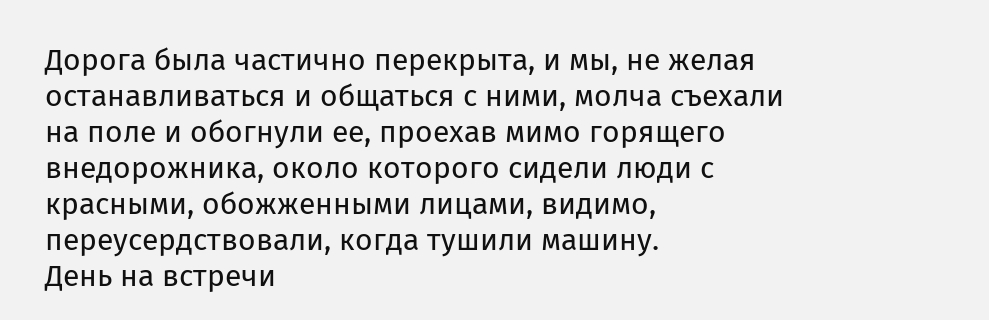Дорога была частично перекрыта, и мы, не желая останавливаться и общаться с ними, молча съехали на поле и обогнули ее, проехав мимо горящего внедорожника, около которого сидели люди с красными, обожженными лицами, видимо, переусердствовали, когда тушили машину.
День на встречи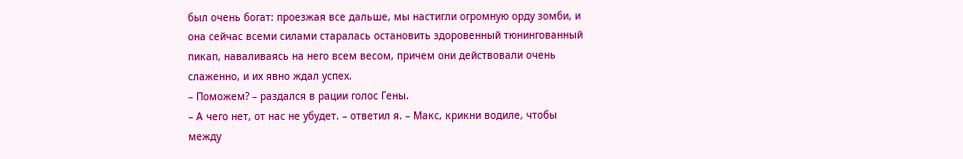был очень богат: проезжая все дальше, мы настигли огромную орду зомби, и она сейчас всеми силами старалась остановить здоровенный тюнингованный пикап, наваливаясь на него всем весом, причем они действовали очень слаженно, и их явно ждал успех.
– Поможем? – раздался в рации голос Гены.
– А чего нет, от нас не убудет. – ответил я. – Макс, крикни водиле, чтобы между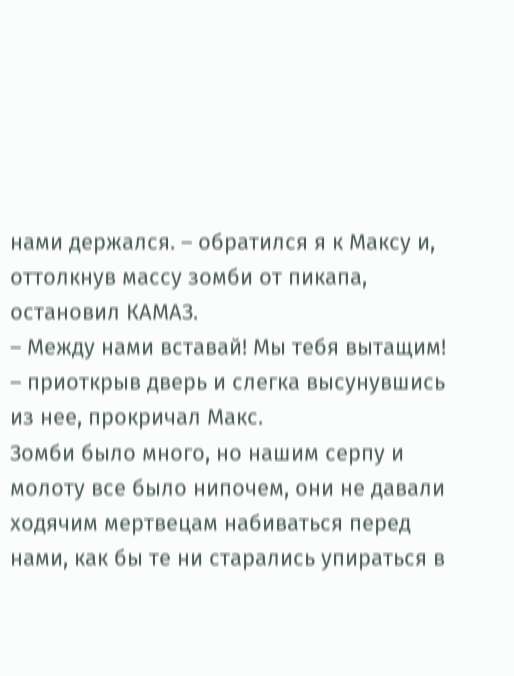нами держался. – обратился я к Максу и, оттолкнув массу зомби от пикапа, остановил КАМАЗ.
– Между нами вставай! Мы тебя вытащим! – приоткрыв дверь и слегка высунувшись из нее, прокричал Макс.
Зомби было много, но нашим серпу и молоту все было нипочем, они не давали ходячим мертвецам набиваться перед нами, как бы те ни старались упираться в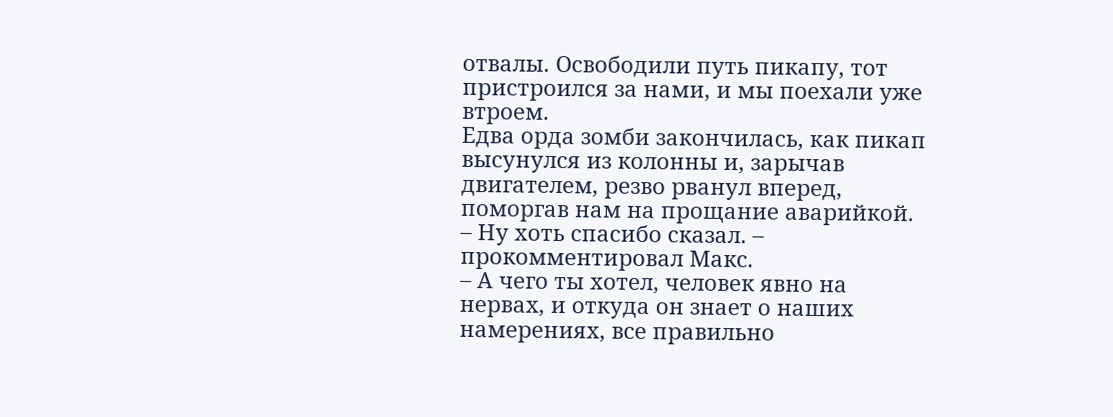отвалы. Освободили путь пикапу, тот пристроился за нами, и мы поехали уже втроем.
Едва орда зомби закончилась, как пикап высунулся из колонны и, зарычав двигателем, резво рванул вперед, поморгав нам на прощание аварийкой.
– Ну хоть спасибо сказал. – прокомментировал Макс.
– А чего ты хотел, человек явно на нервах, и откуда он знает о наших намерениях, все правильно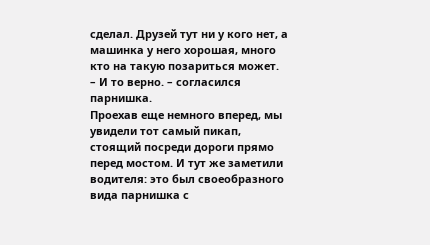сделал. Друзей тут ни у кого нет, а машинка у него хорошая, много кто на такую позариться может.
– И то верно. – согласился парнишка.
Проехав еще немного вперед, мы увидели тот самый пикап, стоящий посреди дороги прямо перед мостом. И тут же заметили водителя: это был своеобразного вида парнишка с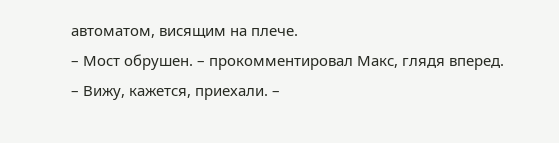автоматом, висящим на плече.
– Мост обрушен. – прокомментировал Макс, глядя вперед.
– Вижу, кажется, приехали. –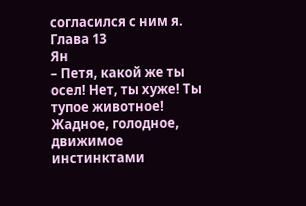согласился с ним я.
Глава 13
Ян
– Петя, какой же ты осел! Нет, ты хуже! Ты тупое животное! Жадное, голодное, движимое инстинктами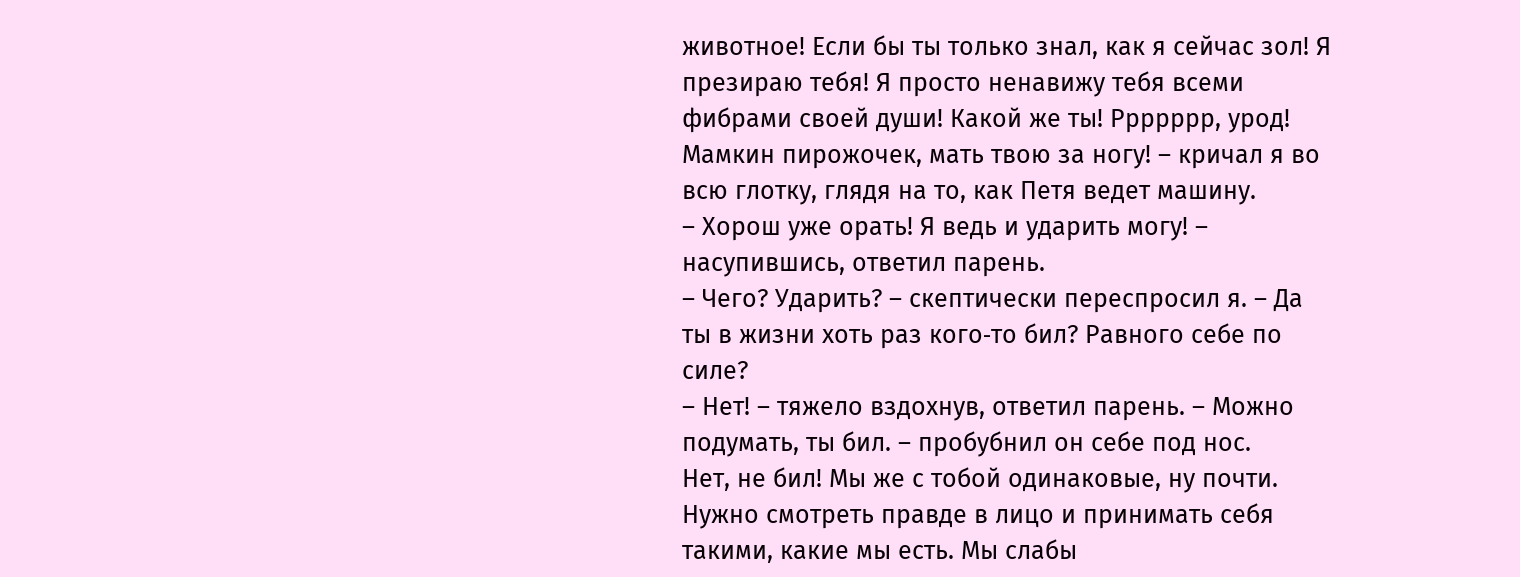животное! Если бы ты только знал, как я сейчас зол! Я презираю тебя! Я просто ненавижу тебя всеми фибрами своей души! Какой же ты! Ррррррр, урод! Мамкин пирожочек, мать твою за ногу! – кричал я во всю глотку, глядя на то, как Петя ведет машину.
– Хорош уже орать! Я ведь и ударить могу! – насупившись, ответил парень.
– Чего? Ударить? – скептически переспросил я. – Да ты в жизни хоть раз кого‑то бил? Равного себе по силе?
– Нет! – тяжело вздохнув, ответил парень. – Можно подумать, ты бил. – пробубнил он себе под нос.
Нет, не бил! Мы же с тобой одинаковые, ну почти. Нужно смотреть правде в лицо и принимать себя такими, какие мы есть. Мы слабы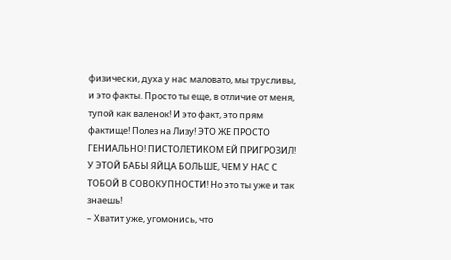физически, духа у нас маловато, мы трусливы, и это факты. Просто ты еще, в отличие от меня, тупой как валенок! И это факт, это прям фактище! Полез на Лизу! ЭТО ЖЕ ПРОСТО ГЕНИАЛЬНО! ПИСТОЛЕТИКОМ ЕЙ ПРИГРОЗИЛ! У ЭТОЙ БАБЫ ЯЙЦА БОЛЬШЕ, ЧЕМ У НАС С ТОБОЙ В СОВОКУПНОСТИ! Но это ты уже и так знаешь!
– Хватит уже, угомонись, что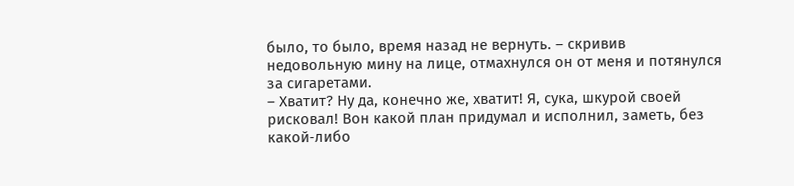было, то было, время назад не вернуть. – скривив недовольную мину на лице, отмахнулся он от меня и потянулся за сигаретами.
– Хватит? Ну да, конечно же, хватит! Я, сука, шкурой своей рисковал! Вон какой план придумал и исполнил, заметь, без какой‑либо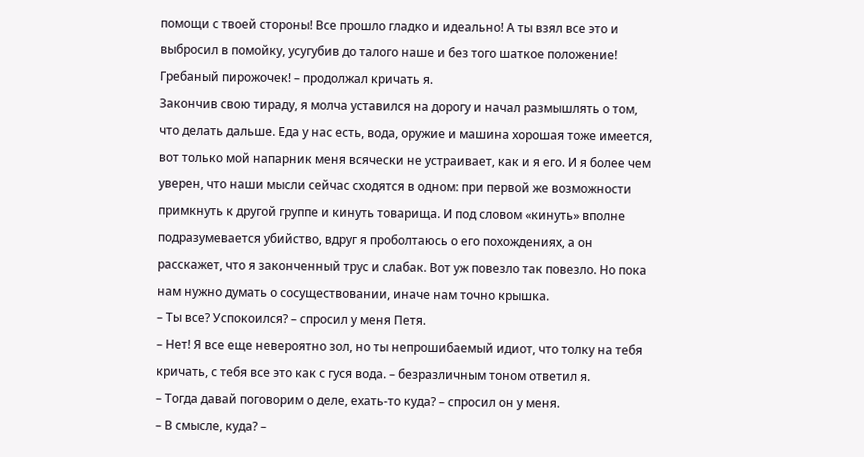помощи с твоей стороны! Все прошло гладко и идеально! А ты взял все это и выбросил в помойку, усугубив до талого наше и без того шаткое положение! Гребаный пирожочек! – продолжал кричать я.
Закончив свою тираду, я молча уставился на дорогу и начал размышлять о том, что делать дальше. Еда у нас есть, вода, оружие и машина хорошая тоже имеется, вот только мой напарник меня всячески не устраивает, как и я его. И я более чем уверен, что наши мысли сейчас сходятся в одном: при первой же возможности примкнуть к другой группе и кинуть товарища. И под словом «кинуть» вполне подразумевается убийство, вдруг я проболтаюсь о его похождениях, а он расскажет, что я законченный трус и слабак. Вот уж повезло так повезло. Но пока нам нужно думать о сосуществовании, иначе нам точно крышка.
– Ты все? Успокоился? – спросил у меня Петя.
– Нет! Я все еще невероятно зол, но ты непрошибаемый идиот, что толку на тебя кричать, с тебя все это как с гуся вода. – безразличным тоном ответил я.
– Тогда давай поговорим о деле, ехать‑то куда? – спросил он у меня.
– В смысле, куда? –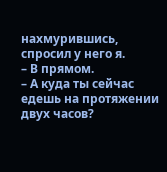нахмурившись, спросил у него я.
– В прямом.
– А куда ты сейчас едешь на протяжении двух часов?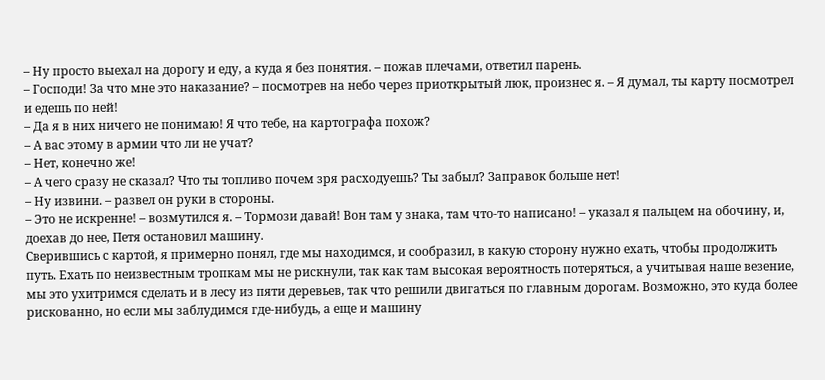– Ну просто выехал на дорогу и еду, а куда я без понятия. – пожав плечами, ответил парень.
– Господи! За что мне это наказание? – посмотрев на небо через приоткрытый люк, произнес я. – Я думал, ты карту посмотрел и едешь по ней!
– Да я в них ничего не понимаю! Я что тебе, на картографа похож?
– А вас этому в армии что ли не учат?
– Нет, конечно же!
– А чего сразу не сказал? Что ты топливо почем зря расходуешь? Ты забыл? Заправок больше нет!
– Ну извини. – развел он руки в стороны.
– Это не искренне! – возмутился я. – Тормози давай! Вон там у знака, там что‑то написано! – указал я пальцем на обочину, и, доехав до нее, Петя остановил машину.
Сверившись с картой, я примерно понял, где мы находимся, и сообразил, в какую сторону нужно ехать, чтобы продолжить путь. Ехать по неизвестным тропкам мы не рискнули, так как там высокая вероятность потеряться, а учитывая наше везение, мы это ухитримся сделать и в лесу из пяти деревьев, так что решили двигаться по главным дорогам. Возможно, это куда более рискованно, но если мы заблудимся где‑нибудь, а еще и машину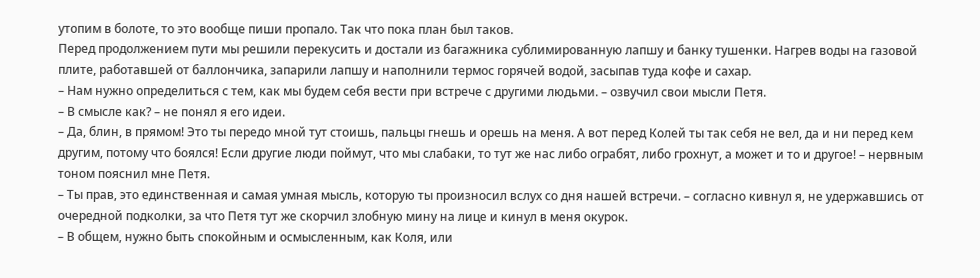утопим в болоте, то это вообще пиши пропало. Так что пока план был таков.
Перед продолжением пути мы решили перекусить и достали из багажника сублимированную лапшу и банку тушенки. Нагрев воды на газовой плите, работавшей от баллончика, запарили лапшу и наполнили термос горячей водой, засыпав туда кофе и сахар.
– Нам нужно определиться с тем, как мы будем себя вести при встрече с другими людьми. – озвучил свои мысли Петя.
– В смысле как? – не понял я его идеи.
– Да, блин, в прямом! Это ты передо мной тут стоишь, пальцы гнешь и орешь на меня. А вот перед Колей ты так себя не вел, да и ни перед кем другим, потому что боялся! Если другие люди поймут, что мы слабаки, то тут же нас либо ограбят, либо грохнут, а может и то и другое! – нервным тоном пояснил мне Петя.
– Ты прав, это единственная и самая умная мысль, которую ты произносил вслух со дня нашей встречи. – согласно кивнул я, не удержавшись от очередной подколки, за что Петя тут же скорчил злобную мину на лице и кинул в меня окурок.
– В общем, нужно быть спокойным и осмысленным, как Коля, или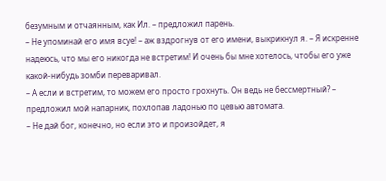безумным и отчаянным, как Ил. – предложил парень.
– Не упоминай его имя всуе! – аж вздрогнув от его имени, выкрикнул я. – Я искренне надеюсь, что мы его никогда не встретим! И очень бы мне хотелось, чтобы его уже какой‑нибудь зомби переваривал.
– А если и встретим, то можем его просто грохнуть. Он ведь не бессмертный? – предложил мой напарник, похлопав ладонью по цевью автомата.
– Не дай бог, конечно, но если это и произойдет, я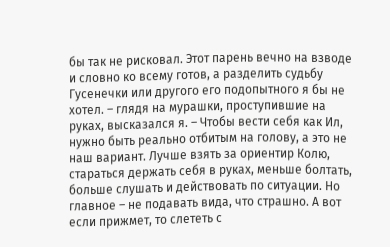бы так не рисковал. Этот парень вечно на взводе и словно ко всему готов, а разделить судьбу Гусенечки или другого его подопытного я бы не хотел. – глядя на мурашки, проступившие на руках, высказался я. – Чтобы вести себя как Ил, нужно быть реально отбитым на голову, а это не наш вариант. Лучше взять за ориентир Колю, стараться держать себя в руках, меньше болтать, больше слушать и действовать по ситуации. Но главное – не подавать вида, что страшно. А вот если прижмет, то слететь с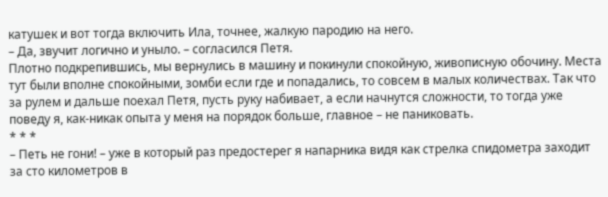катушек и вот тогда включить Ила, точнее, жалкую пародию на него.
– Да, звучит логично и уныло. – согласился Петя.
Плотно подкрепившись, мы вернулись в машину и покинули спокойную, живописную обочину. Места тут были вполне спокойными, зомби если где и попадались, то совсем в малых количествах. Так что за рулем и дальше поехал Петя, пусть руку набивает, а если начнутся сложности, то тогда уже поведу я, как‑никак опыта у меня на порядок больше, главное – не паниковать.
* * *
– Петь не гони! – уже в который раз предостерег я напарника видя как стрелка спидометра заходит за сто километров в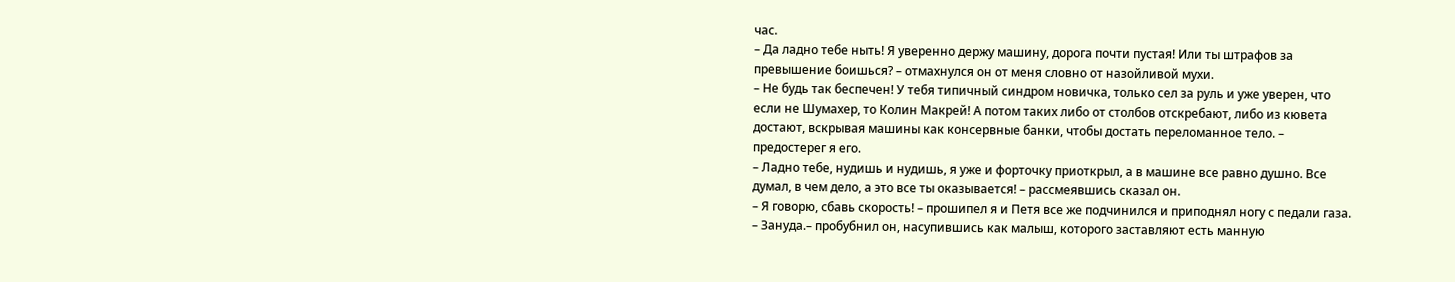час.
– Да ладно тебе ныть! Я уверенно держу машину, дорога почти пустая! Или ты штрафов за превышение боишься? – отмахнулся он от меня словно от назойливой мухи.
– Не будь так беспечен! У тебя типичный синдром новичка, только сел за руль и уже уверен, что если не Шумахер, то Колин Макрей! А потом таких либо от столбов отскребают, либо из кювета достают, вскрывая машины как консервные банки, чтобы достать переломанное тело. – предостерег я его.
– Ладно тебе, нудишь и нудишь, я уже и форточку приоткрыл, а в машине все равно душно. Все думал, в чем дело, а это все ты оказывается! – рассмеявшись сказал он.
– Я говорю, сбавь скорость! – прошипел я и Петя все же подчинился и приподнял ногу с педали газа.
– Зануда.– пробубнил он, насупившись как малыш, которого заставляют есть манную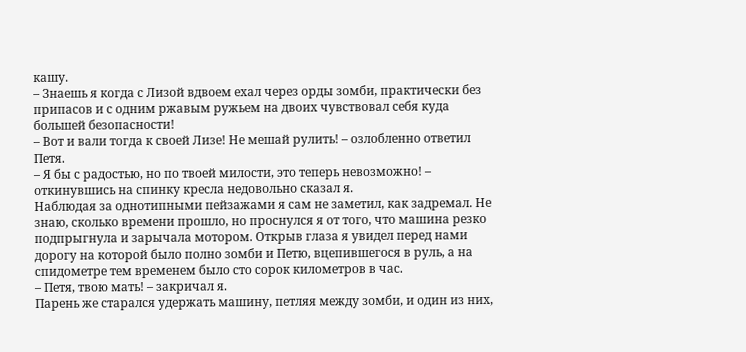кашу.
– Знаешь я когда с Лизой вдвоем ехал через орды зомби, практически без припасов и с одним ржавым ружьем на двоих чувствовал себя куда большей безопасности!
– Вот и вали тогда к своей Лизе! Не мешай рулить! – озлобленно ответил Петя.
– Я бы с радостью, но по твоей милости, это теперь невозможно! – откинувшись на спинку кресла недовольно сказал я.
Наблюдая за однотипными пейзажами я сам не заметил, как задремал. Не знаю, сколько времени прошло, но проснулся я от того, что машина резко подпрыгнула и зарычала мотором. Открыв глаза я увидел перед нами дорогу на которой было полно зомби и Петю, вцепившегося в руль, а на спидометре тем временем было сто сорок километров в час.
– Петя, твою мать! – закричал я.
Парень же старался удержать машину, петляя между зомби, и один из них,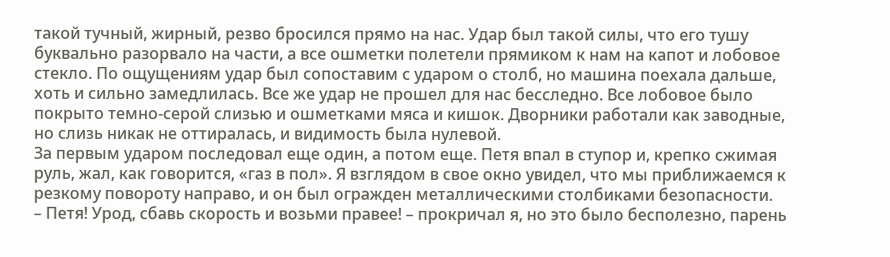такой тучный, жирный, резво бросился прямо на нас. Удар был такой силы, что его тушу буквально разорвало на части, а все ошметки полетели прямиком к нам на капот и лобовое стекло. По ощущениям удар был сопоставим с ударом о столб, но машина поехала дальше, хоть и сильно замедлилась. Все же удар не прошел для нас бесследно. Все лобовое было покрыто темно‑серой слизью и ошметками мяса и кишок. Дворники работали как заводные, но слизь никак не оттиралась, и видимость была нулевой.
За первым ударом последовал еще один, а потом еще. Петя впал в ступор и, крепко сжимая руль, жал, как говорится, «газ в пол». Я взглядом в свое окно увидел, что мы приближаемся к резкому повороту направо, и он был огражден металлическими столбиками безопасности.
– Петя! Урод, сбавь скорость и возьми правее! – прокричал я, но это было бесполезно, парень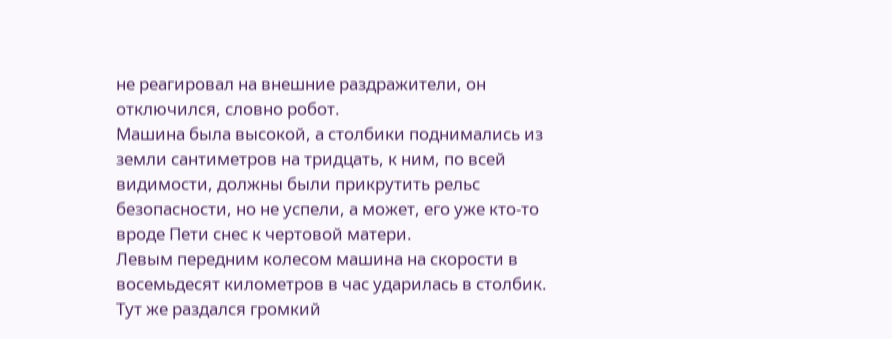не реагировал на внешние раздражители, он отключился, словно робот.
Машина была высокой, а столбики поднимались из земли сантиметров на тридцать, к ним, по всей видимости, должны были прикрутить рельс безопасности, но не успели, а может, его уже кто‑то вроде Пети снес к чертовой матери.
Левым передним колесом машина на скорости в восемьдесят километров в час ударилась в столбик. Тут же раздался громкий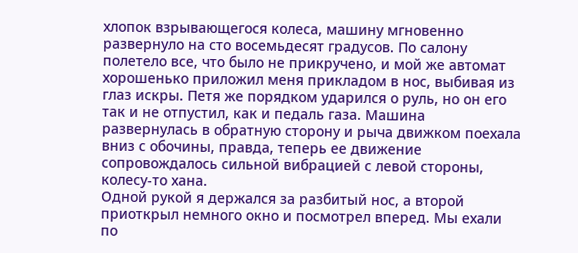хлопок взрывающегося колеса, машину мгновенно развернуло на сто восемьдесят градусов. По салону полетело все, что было не прикручено, и мой же автомат хорошенько приложил меня прикладом в нос, выбивая из глаз искры. Петя же порядком ударился о руль, но он его так и не отпустил, как и педаль газа. Машина развернулась в обратную сторону и рыча движком поехала вниз с обочины, правда, теперь ее движение сопровождалось сильной вибрацией с левой стороны, колесу‑то хана.
Одной рукой я держался за разбитый нос, а второй приоткрыл немного окно и посмотрел вперед. Мы ехали по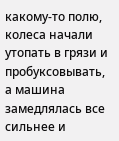какому‑то полю, колеса начали утопать в грязи и пробуксовывать, а машина замедлялась все сильнее и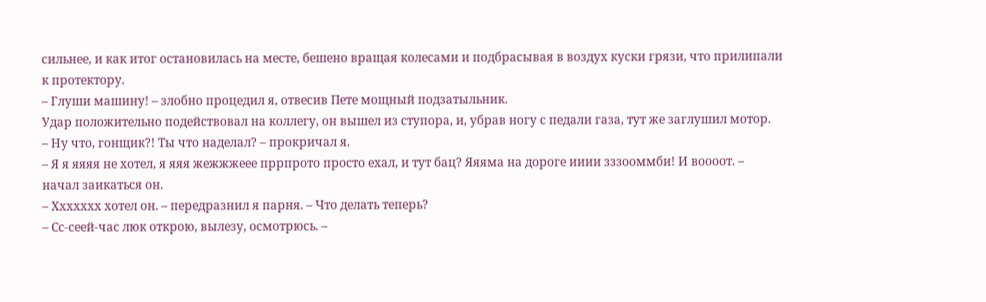сильнее, и как итог остановилась на месте, бешено вращая колесами и подбрасывая в воздух куски грязи, что прилипали к протектору.
– Глуши машину! – злобно процедил я, отвесив Пете мощный подзатыльник.
Удар положительно подействовал на коллегу, он вышел из ступора, и, убрав ногу с педали газа, тут же заглушил мотор.
– Ну что, гонщик?! Ты что наделал? – прокричал я.
– Я я яяяя не хотел, я яяя жежжжеее пррпрото просто ехал, и тут бац? Яяяма на дороге ииии зззооммби! И воооот. – начал заикаться он.
– Ххххххх хотел он. – передразнил я парня. – Что делать теперь?
– Сс‑сеей‑час люк открою, вылезу, осмотрюсь. –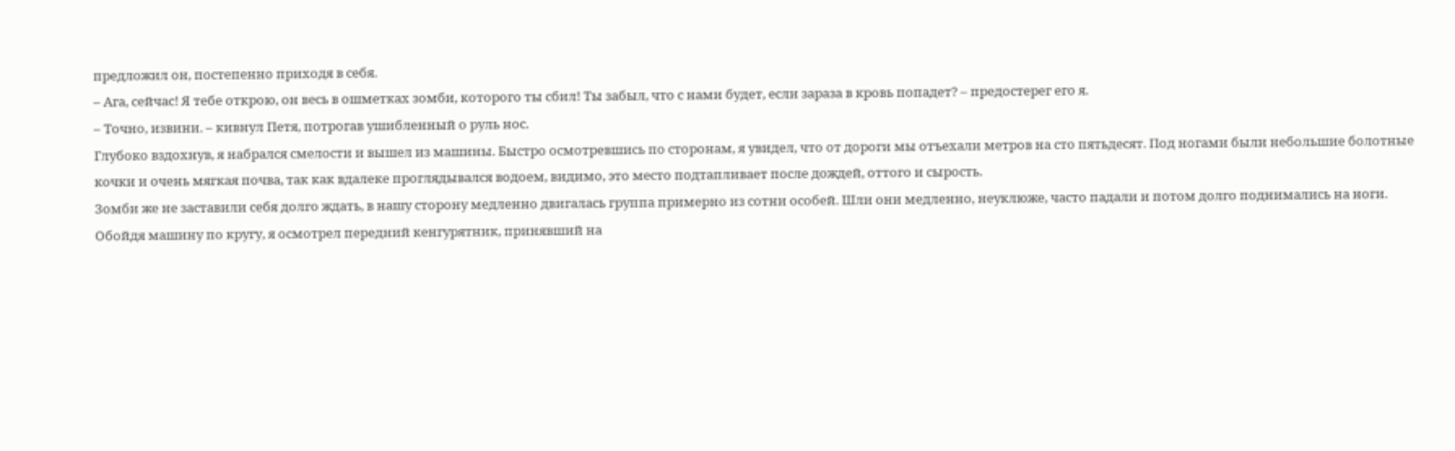предложил он, постепенно приходя в себя.
– Ага, сейчас! Я тебе открою, он весь в ошметках зомби, которого ты сбил! Ты забыл, что с нами будет, если зараза в кровь попадет? – предостерег его я.
– Точно, извини. – кивнул Петя, потрогав ушибленный о руль нос.
Глубоко вздохнув, я набрался смелости и вышел из машины. Быстро осмотревшись по сторонам, я увидел, что от дороги мы отъехали метров на сто пятьдесят. Под ногами были небольшие болотные кочки и очень мягкая почва, так как вдалеке проглядывался водоем, видимо, это место подтапливает после дождей, оттого и сырость.
Зомби же не заставили себя долго ждать, в нашу сторону медленно двигалась группа примерно из сотни особей. Шли они медленно, неуклюже, часто падали и потом долго поднимались на ноги.
Обойдя машину по кругу, я осмотрел передний кенгурятник, принявший на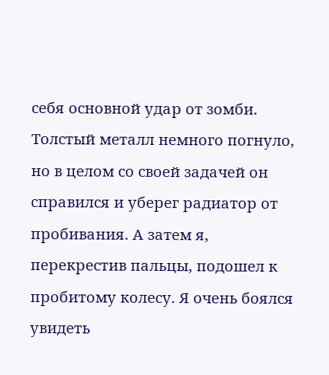себя основной удар от зомби. Толстый металл немного погнуло, но в целом со своей задачей он справился и уберег радиатор от пробивания. А затем я, перекрестив пальцы, подошел к пробитому колесу. Я очень боялся увидеть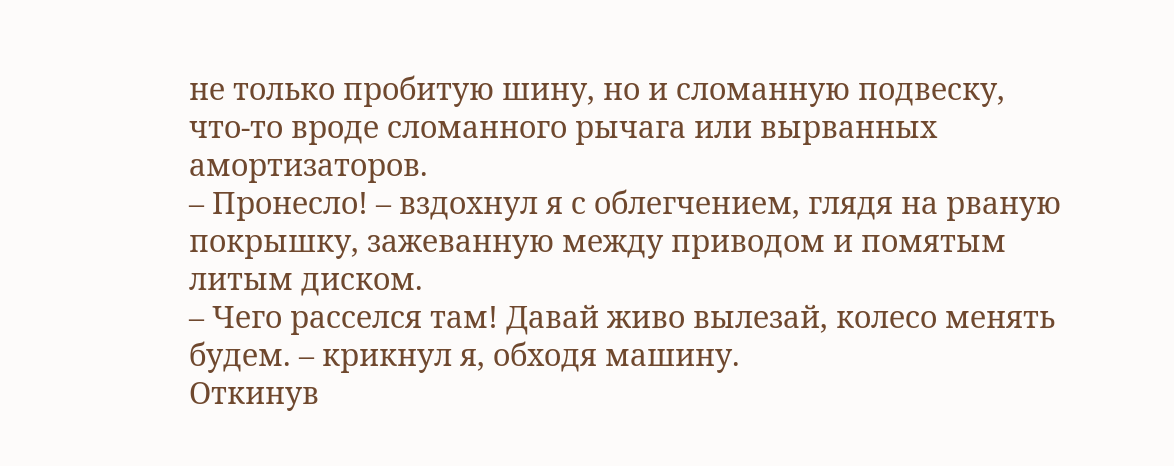не только пробитую шину, но и сломанную подвеску, что‑то вроде сломанного рычага или вырванных амортизаторов.
– Пронесло! – вздохнул я с облегчением, глядя на рваную покрышку, зажеванную между приводом и помятым литым диском.
– Чего расселся там! Давай живо вылезай, колесо менять будем. – крикнул я, обходя машину.
Откинув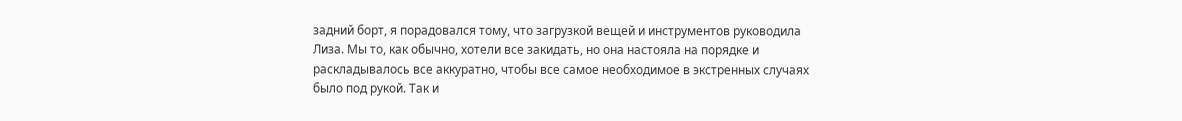задний борт, я порадовался тому, что загрузкой вещей и инструментов руководила Лиза. Мы то, как обычно, хотели все закидать, но она настояла на порядке и раскладывалось все аккуратно, чтобы все самое необходимое в экстренных случаях было под рукой. Так и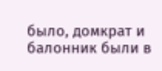было, домкрат и балонник были в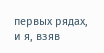первых рядах, и я, взяв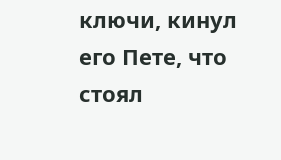ключи, кинул его Пете, что стоял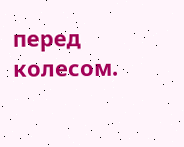перед колесом.